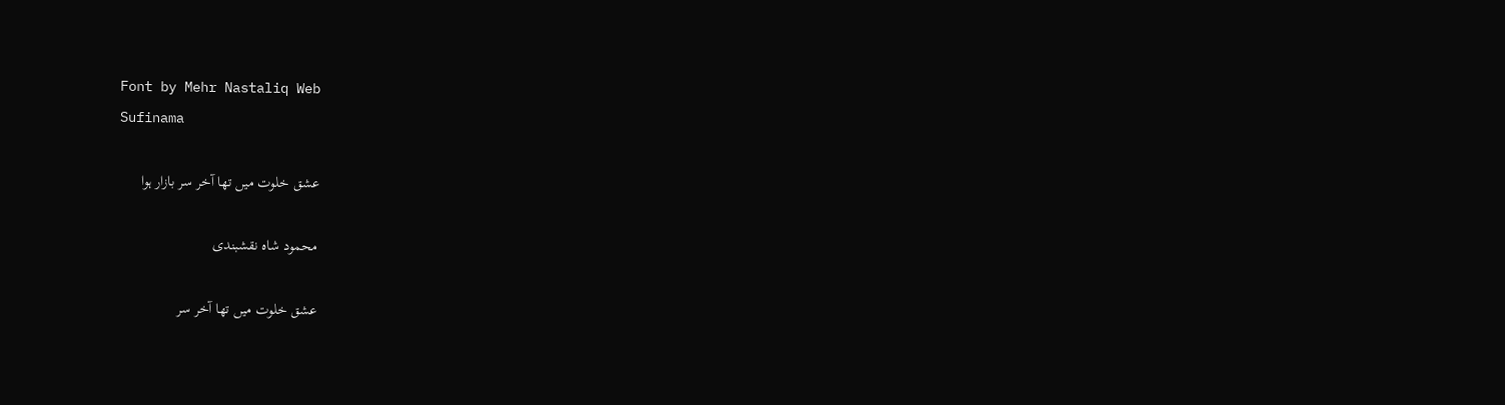Font by Mehr Nastaliq Web
Sufinama

عشق خلوت میں تھا آخر سر بازار ہوا

محمود شاہ نقشبندی

عشق خلوت میں تھا آخر سر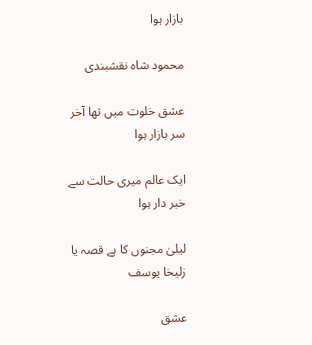بازار ہوا

محمود شاہ نقشبندی

عشق خلوت میں تھا آخر سر بازار ہوا

ایک عالم میری حالت سے خبر دار ہوا

لیلیٰ مجنوں کا ہے قصہ یا زلیخا یوسف

عشق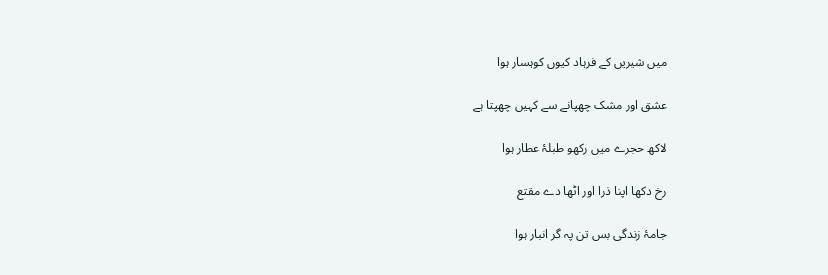میں شیریں کے فرہاد کیوں کوہسار ہوا

عشق اور مشک چھپانے سے کہیں چھپتا ہے

لاکھ حجرے میں رکھو طبلۂ عطار ہوا

رخ دکھا اپنا ذرا اور اٹھا دے مقتع

جامۂ زندگی بس تن پہ گر انبار ہوا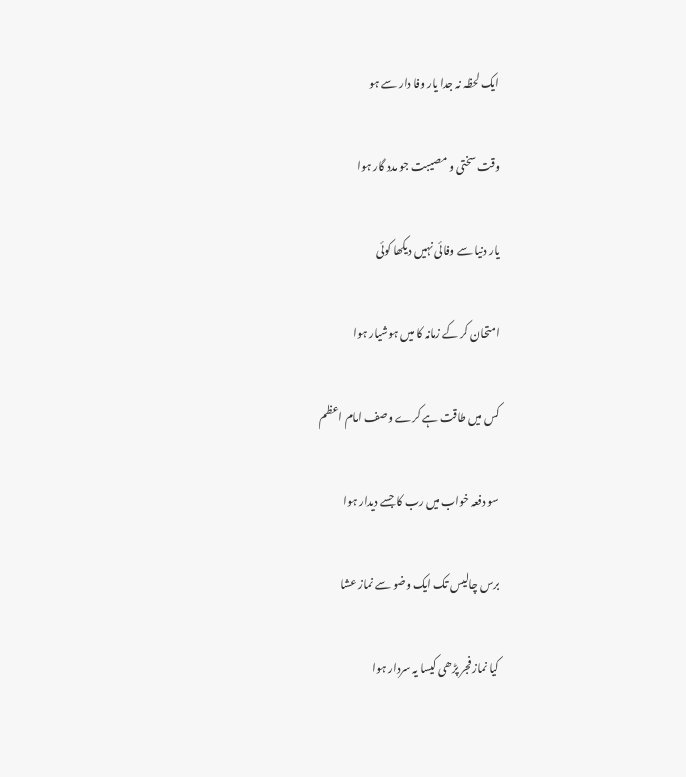ایک لحظہ نہ جدا یار وفا دار سے ہو

وقت سختی و مصیبت جو مدد گار ہوا

یار دنیا سے وفائی نہیں دیکھا کوئی

امتحان کر کے زمانہ کا میں ہوشیار ہوا

کس میں طاقت ہے کرے وصف امام اعظم

سو دفعہ خواب میں رب کا جسے دیدار ہوا

برس چالیس تک ایک وضو سے نماز عشا

کیا نماز فجر پڑھی کیسا یہ سردار ہوا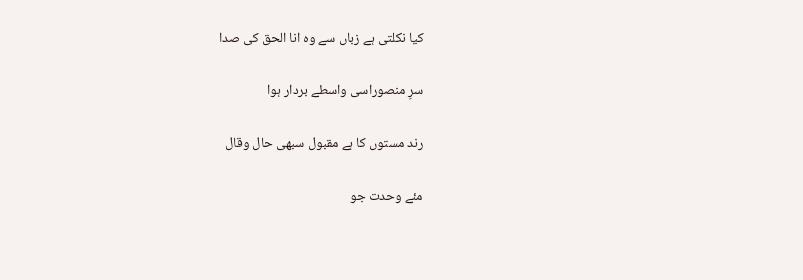کیا نکلتی ہے زباں سے وہ انا الحق کی صدا

سرِ منصوراسی واسطے بردار ہوا

رند مستوں کا ہے مقبول سبھی حال وقال

مئے وحدت جو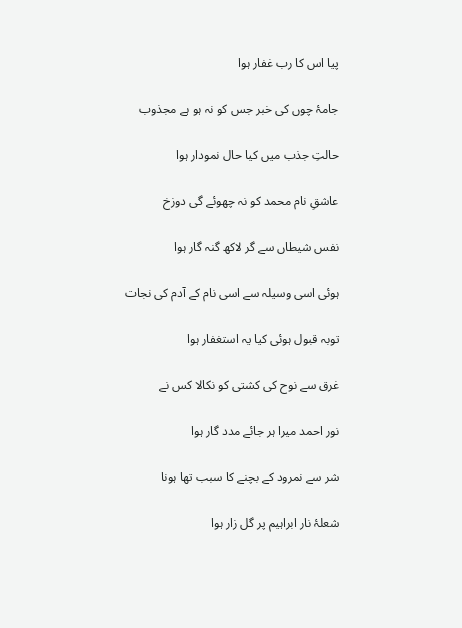پیا اس کا رب غفار ہوا

جامۂ چوں کی خبر جس کو نہ ہو ہے مجذوب

حالتِ جذب میں کیا حال نمودار ہوا

عاشقِ نام محمد کو نہ چھوئے گی دوزخ

نفس شیطاں سے گر لاکھ گنہ گار ہوا

ہوئی اسی وسیلہ سے اسی نام کے آدم کی نجات

توبہ قبول ہوئی کیا یہ استغفار ہوا

غرق سے نوح کی کشتی کو نکالا کس نے

نور احمد میرا ہر جائے مدد گار ہوا

شر سے نمرود کے بچنے کا سبب تھا ہونا

شعلۂ نار ابراہیم پر گل زار ہوا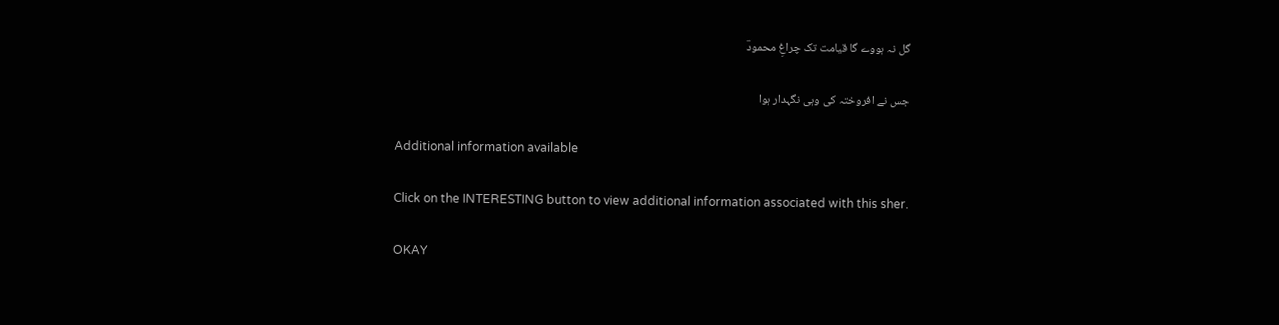گل نہ ہووے گا قیامت تک چراغِ محمودؔ

جس نے افروختہ کی وہی نگہدار ہوا

Additional information available

Click on the INTERESTING button to view additional information associated with this sher.

OKAY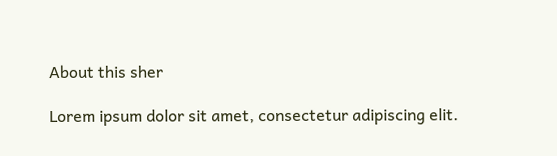About this sher

Lorem ipsum dolor sit amet, consectetur adipiscing elit.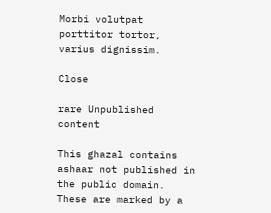Morbi volutpat porttitor tortor, varius dignissim.

Close

rare Unpublished content

This ghazal contains ashaar not published in the public domain. These are marked by a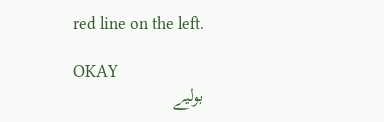red line on the left.

OKAY
بولیے